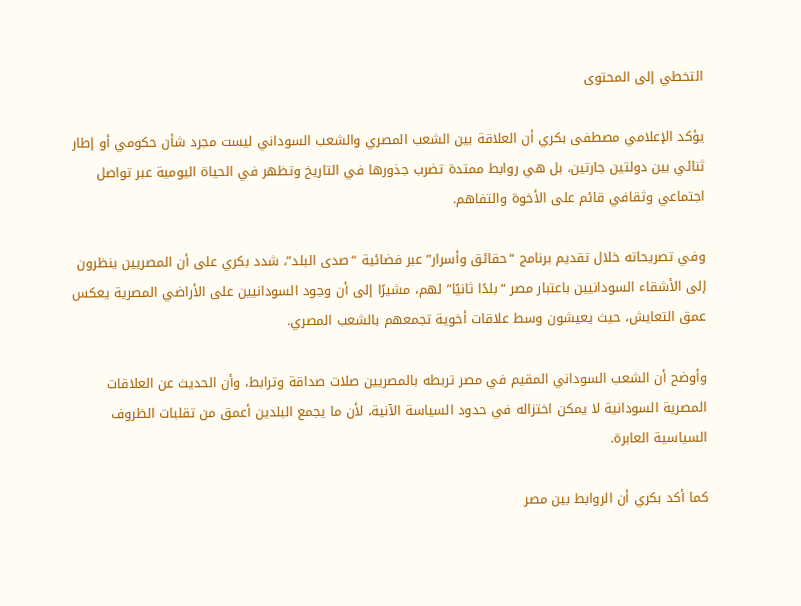التخطي إلى المحتوى

يؤكد الإعلامي مصطفى بكري أن العلاقة بين الشعب المصري والشعب السوداني ليست مجرد شأن حكومي أو إطار ثنائي بين دولتين جارتين، بل هي روابط ممتدة تضرب جذورها في التاريخ وتظهر في الحياة اليومية عبر تواصل اجتماعي وثقافي قائم على الأخوة والتفاهم.

وفي تصريحاته خلال تقديم برنامج “حقائق وأسرار” عبر فضائية “صدى البلد”، شدد بكري على أن المصريين ينظرون إلى الأشقاء السودانيين باعتبار مصر “بلدًا ثانيًا” لهم، مشيرًا إلى أن وجود السودانيين على الأراضي المصرية يعكس عمق التعايش، حيث يعيشون وسط علاقات أخوية تجمعهم بالشعب المصري.

وأوضح أن الشعب السوداني المقيم في مصر تربطه بالمصريين صلات صداقة وترابط، وأن الحديث عن العلاقات المصرية السودانية لا يمكن اختزاله في حدود السياسة الآنية، لأن ما يجمع البلدين أعمق من تقلبات الظروف السياسية العابرة.

كما أكد بكري أن الروابط بين مصر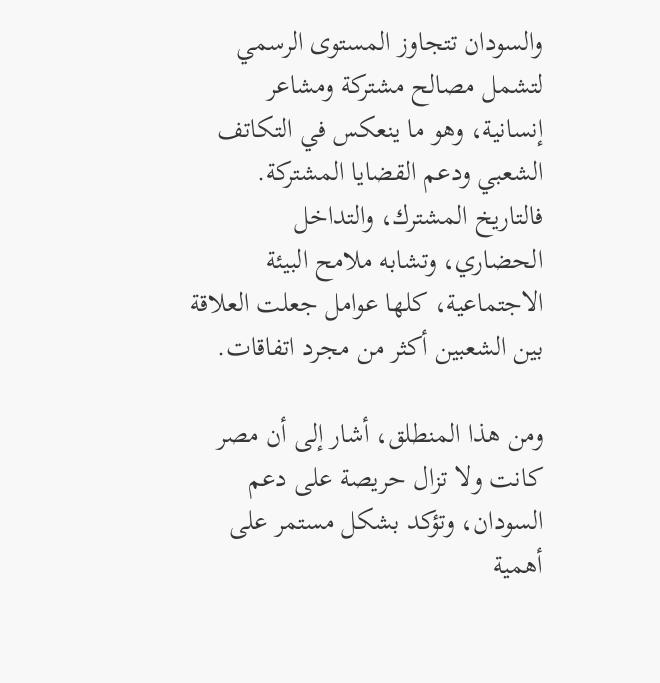والسودان تتجاوز المستوى الرسمي لتشمل مصالح مشتركة ومشاعر إنسانية، وهو ما ينعكس في التكاتف الشعبي ودعم القضايا المشتركة. فالتاريخ المشترك، والتداخل الحضاري، وتشابه ملامح البيئة الاجتماعية، كلها عوامل جعلت العلاقة بين الشعبين أكثر من مجرد اتفاقات.

ومن هذا المنطلق، أشار إلى أن مصر كانت ولا تزال حريصة على دعم السودان، وتؤكد بشكل مستمر على أهمية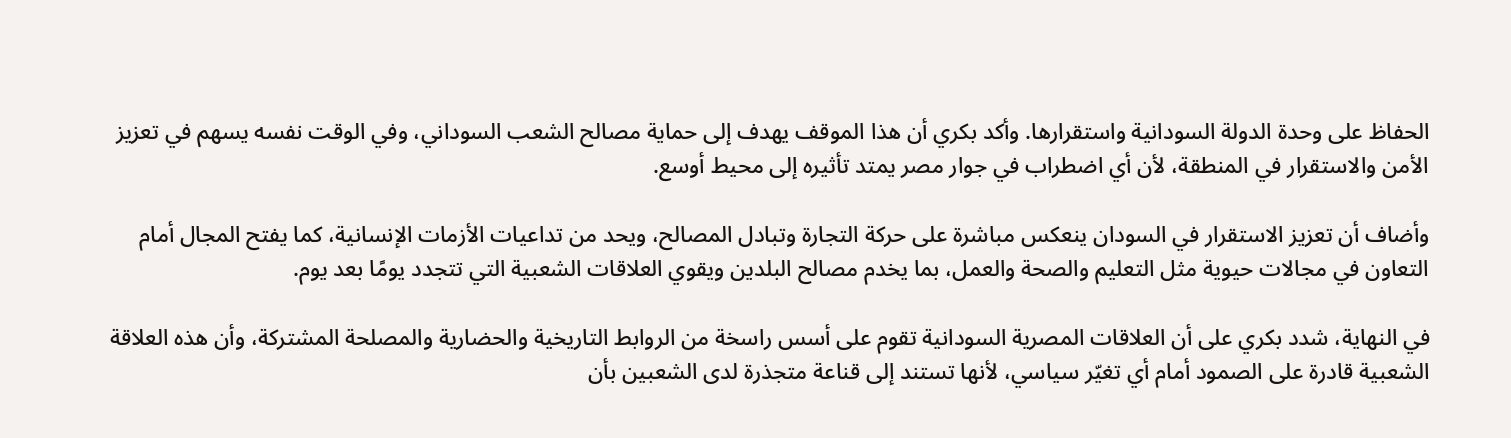الحفاظ على وحدة الدولة السودانية واستقرارها. وأكد بكري أن هذا الموقف يهدف إلى حماية مصالح الشعب السوداني، وفي الوقت نفسه يسهم في تعزيز الأمن والاستقرار في المنطقة، لأن أي اضطراب في جوار مصر يمتد تأثيره إلى محيط أوسع.

وأضاف أن تعزيز الاستقرار في السودان ينعكس مباشرة على حركة التجارة وتبادل المصالح، ويحد من تداعيات الأزمات الإنسانية، كما يفتح المجال أمام التعاون في مجالات حيوية مثل التعليم والصحة والعمل، بما يخدم مصالح البلدين ويقوي العلاقات الشعبية التي تتجدد يومًا بعد يوم.

في النهاية، شدد بكري على أن العلاقات المصرية السودانية تقوم على أسس راسخة من الروابط التاريخية والحضارية والمصلحة المشتركة، وأن هذه العلاقة الشعبية قادرة على الصمود أمام أي تغيّر سياسي، لأنها تستند إلى قناعة متجذرة لدى الشعبين بأن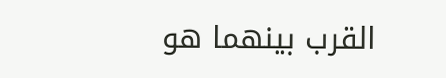القرب بينهما هو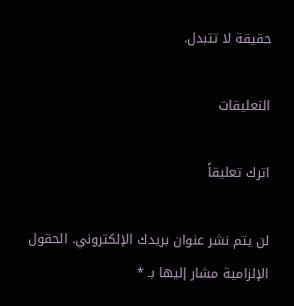حقيقة لا تتبدل.

التعليقات

اترك تعليقاً

لن يتم نشر عنوان بريدك الإلكتروني. الحقول الإلزامية مشار إليها بـ *